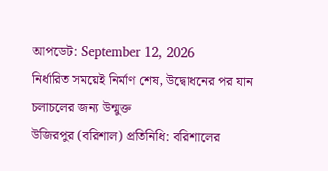আপডেট: September 12, 2026
নির্ধারিত সময়েই নির্মাণ শেষ, উদ্বোধনের পর যান চলাচলের জন্য উন্মুক্ত
উজিরপুর (বরিশাল) প্রতিনিধি: বরিশালের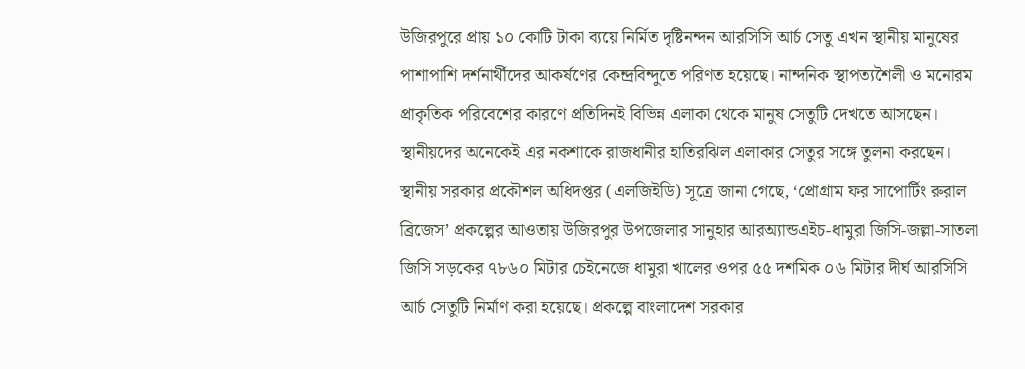উজিরপুরে প্রায় ১০ কোটি টাকা ব্যয়ে নির্মিত দৃষ্টিনন্দন আরসিসি আর্চ সেতু এখন স্থানীয় মানুষের পাশাপাশি দর্শনার্থীদের আকর্ষণের কেন্দ্রবিন্দুতে পরিণত হয়েছে। নান্দনিক স্থাপত্যশৈলী ও মনোরম প্রাকৃতিক পরিবেশের কারণে প্রতিদিনই বিভিন্ন এলাকা থেকে মানুষ সেতুটি দেখতে আসছেন। স্থানীয়দের অনেকেই এর নকশাকে রাজধানীর হাতিরঝিল এলাকার সেতুর সঙ্গে তুলনা করছেন।
স্থানীয় সরকার প্রকৌশল অধিদপ্তর (এলজিইডি) সূত্রে জানা গেছে, ‘প্রোগ্রাম ফর সাপোর্টিং রুরাল ব্রিজেস’ প্রকল্পের আওতায় উজিরপুর উপজেলার সানুহার আরঅ্যান্ডএইচ-ধামুরা জিসি-জল্লা-সাতলা জিসি সড়কের ৭৮৬০ মিটার চেইনেজে ধামুরা খালের ওপর ৫৫ দশমিক ০৬ মিটার দীর্ঘ আরসিসি আর্চ সেতুটি নির্মাণ করা হয়েছে। প্রকল্পে বাংলাদেশ সরকার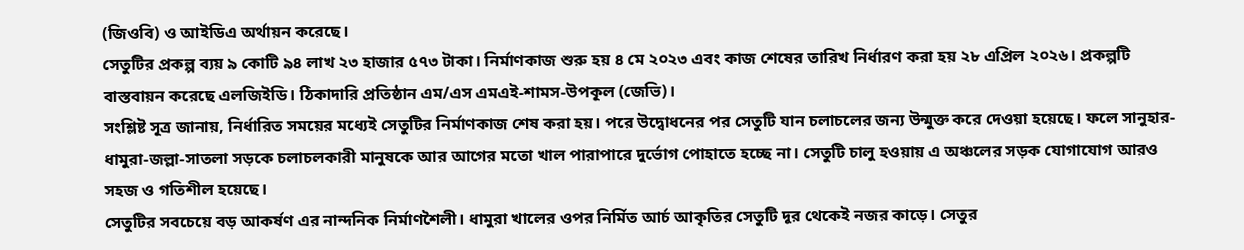(জিওবি) ও আইডিএ অর্থায়ন করেছে।
সেতুটির প্রকল্প ব্যয় ৯ কোটি ৯৪ লাখ ২৩ হাজার ৫৭৩ টাকা। নির্মাণকাজ শুরু হয় ৪ মে ২০২৩ এবং কাজ শেষের তারিখ নির্ধারণ করা হয় ২৮ এপ্রিল ২০২৬। প্রকল্পটি বাস্তবায়ন করেছে এলজিইডি। ঠিকাদারি প্রতিষ্ঠান এম/এস এমএই-শামস-উপকূল (জেভি)।
সংশ্লিষ্ট সূত্র জানায়, নির্ধারিত সময়ের মধ্যেই সেতুটির নির্মাণকাজ শেষ করা হয়। পরে উদ্বোধনের পর সেতুটি যান চলাচলের জন্য উন্মুক্ত করে দেওয়া হয়েছে। ফলে সানুহার-ধামুরা-জল্লা-সাতলা সড়কে চলাচলকারী মানুষকে আর আগের মতো খাল পারাপারে দুর্ভোগ পোহাতে হচ্ছে না। সেতুটি চালু হওয়ায় এ অঞ্চলের সড়ক যোগাযোগ আরও সহজ ও গতিশীল হয়েছে।
সেতুটির সবচেয়ে বড় আকর্ষণ এর নান্দনিক নির্মাণশৈলী। ধামুরা খালের ওপর নির্মিত আর্চ আকৃতির সেতুটি দূর থেকেই নজর কাড়ে। সেতুর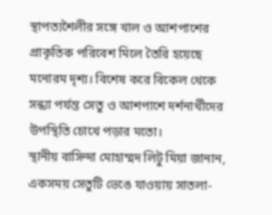স্থাপত্যশৈলীর সঙ্গে খাল ও আশপাশের প্রাকৃতিক পরিবেশ মিলে তৈরি হয়েছে মনোরম দৃশ্য। বিশেষ করে বিকেল থেকে সন্ধ্যা পর্যন্ত সেতু ও আশপাশে দর্শনার্থীদের উপস্থিতি চোখে পড়ার মতো।
স্থানীয় বাসিন্দা মোহাম্মদ লিটু মিয়া জানান, একসময় সেতুটি ভেঙে যাওয়ায় সাতলা-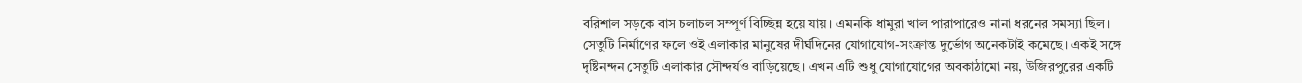বরিশাল সড়কে বাস চলাচল সম্পূর্ণ বিচ্ছিন্ন হয়ে যায়। এমনকি ধামুরা খাল পারাপারেও নানা ধরনের সমস্যা ছিল। সেতুটি নির্মাণের ফলে ওই এলাকার মানুষের দীর্ঘদিনের যোগাযোগ-সংক্রান্ত দুর্ভোগ অনেকটাই কমেছে। একই সঙ্গে দৃষ্টিনন্দন সেতুটি এলাকার সৌন্দর্যও বাড়িয়েছে। এখন এটি শুধু যোগাযোগের অবকাঠামো নয়, উজিরপুরের একটি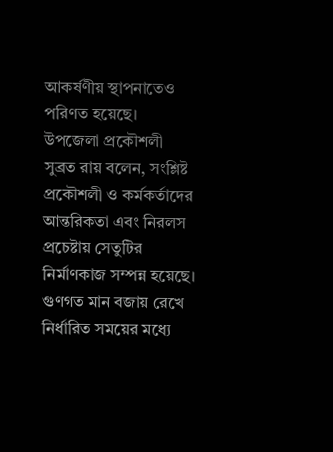আকর্ষণীয় স্থাপনাতেও পরিণত হয়েছে।
উপজেলা প্রকৌশলী সুব্রত রায় বলেন, সংশ্লিষ্ট প্রকৌশলী ও কর্মকর্তাদের আন্তরিকতা এবং নিরলস প্রচেষ্টায় সেতুটির নির্মাণকাজ সম্পন্ন হয়েছে। গুণগত মান বজায় রেখে নির্ধারিত সময়ের মধ্যে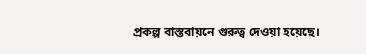প্রকল্প বাস্তবায়নে গুরুত্ব দেওয়া হয়েছে।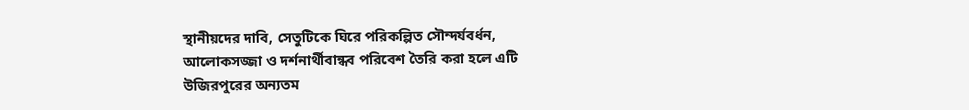স্থানীয়দের দাবি, সেতুটিকে ঘিরে পরিকল্পিত সৌন্দর্যবর্ধন, আলোকসজ্জা ও দর্শনার্থীবান্ধব পরিবেশ তৈরি করা হলে এটি উজিরপুরের অন্যতম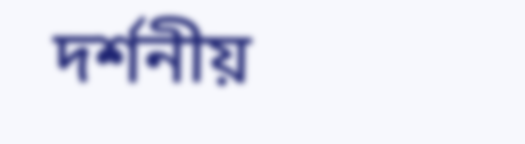দর্শনীয়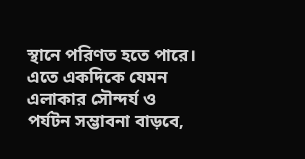স্থানে পরিণত হতে পারে। এতে একদিকে যেমন এলাকার সৌন্দর্য ও পর্যটন সম্ভাবনা বাড়বে,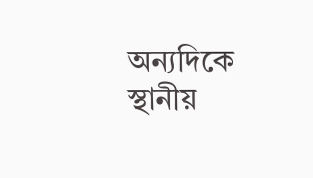অন্যদিকে স্থানীয়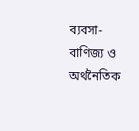ব্যবসা-বাণিজ্য ও অর্থনৈতিক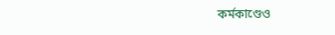কর্মকাণ্ডেও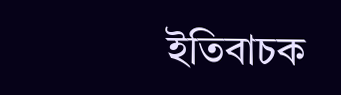ইতিবাচক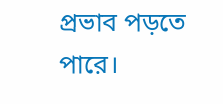প্রভাব পড়তে পারে।